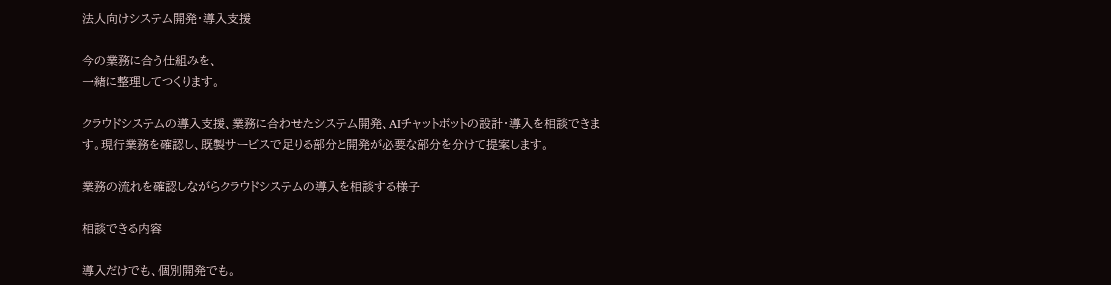法人向けシステム開発・導入支援

今の業務に合う仕組みを、
一緒に整理してつくります。

クラウドシステムの導入支援、業務に合わせたシステム開発、AIチャットボットの設計・導入を相談できます。現行業務を確認し、既製サービスで足りる部分と開発が必要な部分を分けて提案します。

業務の流れを確認しながらクラウドシステムの導入を相談する様子

相談できる内容

導入だけでも、個別開発でも。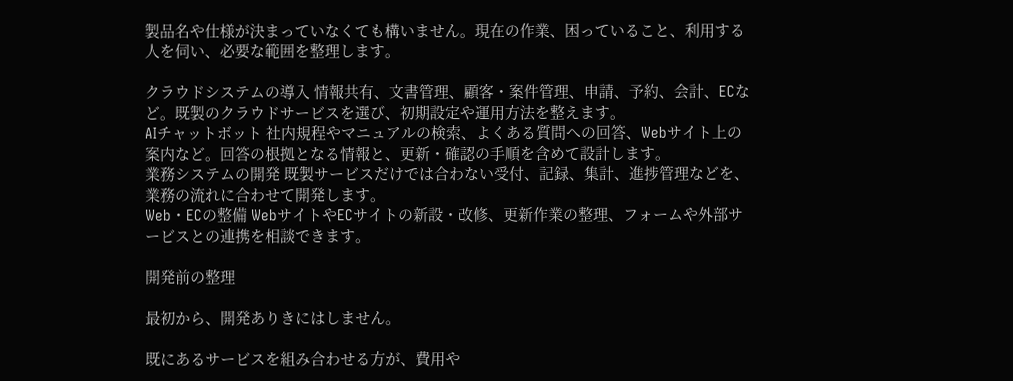製品名や仕様が決まっていなくても構いません。現在の作業、困っていること、利用する人を伺い、必要な範囲を整理します。

クラウドシステムの導入 情報共有、文書管理、顧客・案件管理、申請、予約、会計、ECなど。既製のクラウドサービスを選び、初期設定や運用方法を整えます。
AIチャットボット 社内規程やマニュアルの検索、よくある質問への回答、Webサイト上の案内など。回答の根拠となる情報と、更新・確認の手順を含めて設計します。
業務システムの開発 既製サービスだけでは合わない受付、記録、集計、進捗管理などを、業務の流れに合わせて開発します。
Web・ECの整備 WebサイトやECサイトの新設・改修、更新作業の整理、フォームや外部サービスとの連携を相談できます。

開発前の整理

最初から、開発ありきにはしません。

既にあるサービスを組み合わせる方が、費用や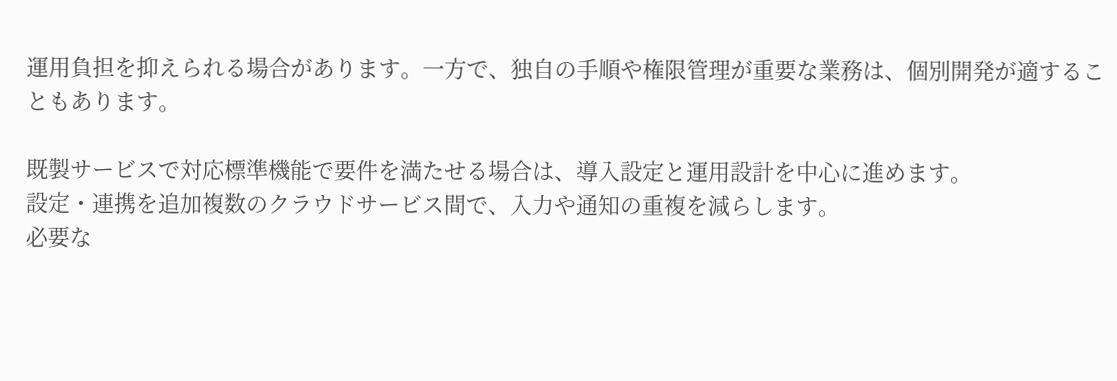運用負担を抑えられる場合があります。一方で、独自の手順や権限管理が重要な業務は、個別開発が適することもあります。

既製サービスで対応標準機能で要件を満たせる場合は、導入設定と運用設計を中心に進めます。
設定・連携を追加複数のクラウドサービス間で、入力や通知の重複を減らします。
必要な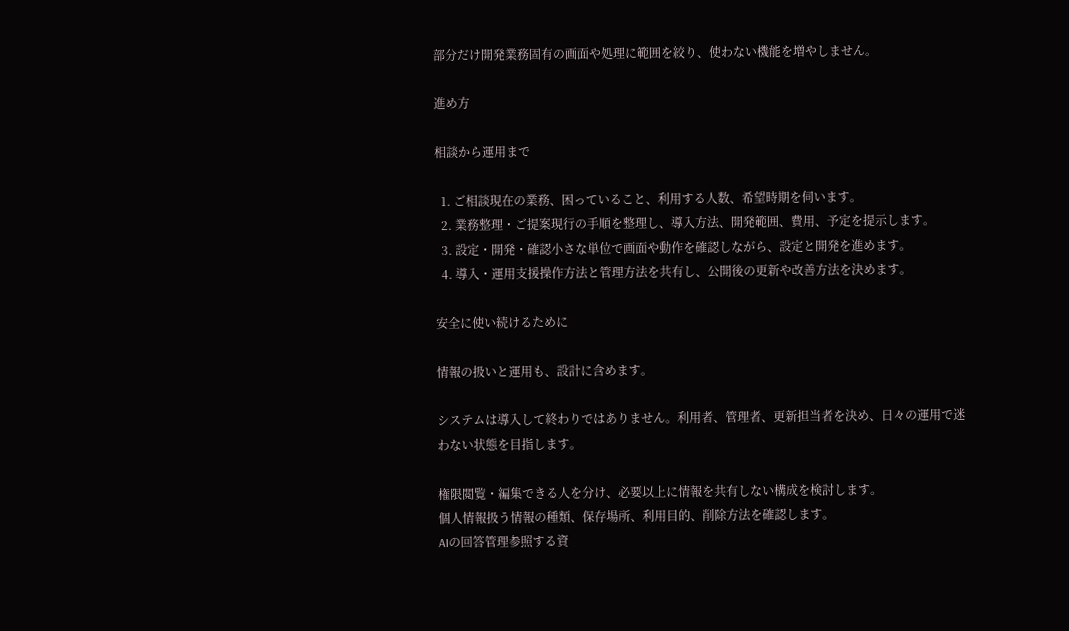部分だけ開発業務固有の画面や処理に範囲を絞り、使わない機能を増やしません。

進め方

相談から運用まで

  1. ご相談現在の業務、困っていること、利用する人数、希望時期を伺います。
  2. 業務整理・ご提案現行の手順を整理し、導入方法、開発範囲、費用、予定を提示します。
  3. 設定・開発・確認小さな単位で画面や動作を確認しながら、設定と開発を進めます。
  4. 導入・運用支援操作方法と管理方法を共有し、公開後の更新や改善方法を決めます。

安全に使い続けるために

情報の扱いと運用も、設計に含めます。

システムは導入して終わりではありません。利用者、管理者、更新担当者を決め、日々の運用で迷わない状態を目指します。

権限閲覧・編集できる人を分け、必要以上に情報を共有しない構成を検討します。
個人情報扱う情報の種類、保存場所、利用目的、削除方法を確認します。
AIの回答管理参照する資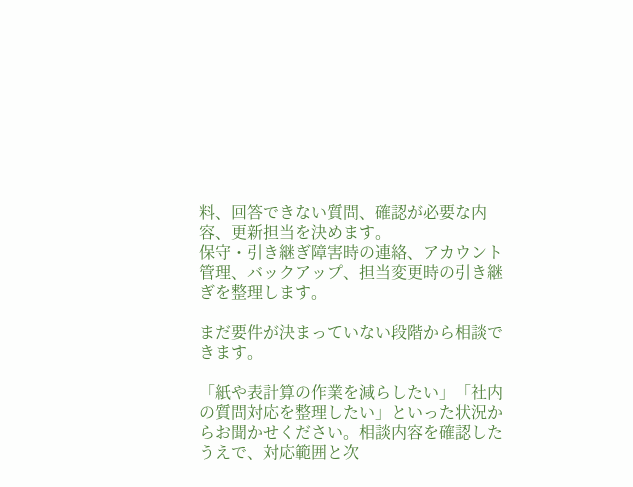料、回答できない質問、確認が必要な内容、更新担当を決めます。
保守・引き継ぎ障害時の連絡、アカウント管理、バックアップ、担当変更時の引き継ぎを整理します。

まだ要件が決まっていない段階から相談できます。

「紙や表計算の作業を減らしたい」「社内の質問対応を整理したい」といった状況からお聞かせください。相談内容を確認したうえで、対応範囲と次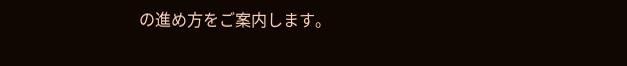の進め方をご案内します。